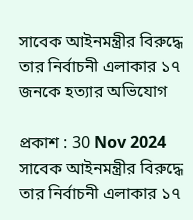সাবেক আইনমন্ত্রীর বিরুদ্ধে তার নির্বাচনী এলাকার ১৭ জনকে হত্যার অভিযোগ

প্রকাশ : 30 Nov 2024
সাবেক আইনমন্ত্রীর বিরুদ্ধে  তার নির্বাচনী এলাকার ১৭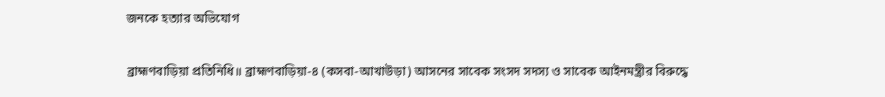জনকে হত্যার অভিযোগ

ব্রাহ্মণবাড়িয়া প্রতিনিধি॥ ব্রাহ্মণবাড়িয়া-৪ (কসবা-আখাউড়া) আসনের সাবেক সংসদ সদস্য ও সাবেক আইনমন্ত্রীর বিরুদ্ধে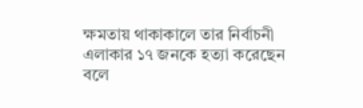ক্ষমতায় থাকাকালে তার নির্বাচনী এলাকার ১৭ জনকে হত্যা করেছেন বলে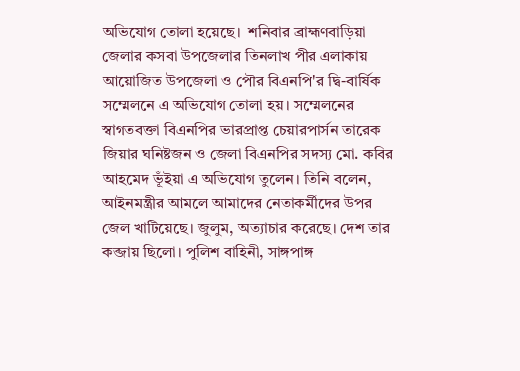অভিযোগ তোলা হয়েছে।  শনিবার ব্রাহ্মণবাড়িয়া জেলার কসবা উপজেলার তিনলাখ পীর এলাকায় আয়োজিত উপজেলা ও পৌর বিএনপি'র দ্বি-বার্ষিক সম্মেলনে এ অভিযোগ তোলা হয়। সম্মেলনের স্বাগতবক্তা বিএনপির ভারপ্রাপ্ত চেয়ারপার্সন তারেক জিয়ার ঘনিষ্টজন ও জেলা বিএনপির সদস্য মো. কবির আহমেদ ভূঁইয়া এ অভিযোগ তুলেন। তিনি বলেন, আইনমন্ত্রীর আমলে আমাদের নেতাকর্মীদের উপর জেল খাটিয়েছে। জুলুম, অত্যাচার করেছে। দেশ তার কব্জায় ছিলো। পুলিশ বাহিনী, সাঙ্গপাঙ্গ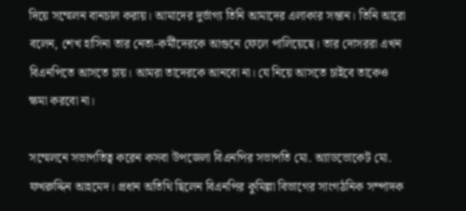দিয়ে সম্মেলন বানচাল করায়। আমাদের দুর্ভাগ্য তিনি আমাদের এলাকার সন্তান। তিনি আরো বলেন, শেখ হাসিনা তার নেতা-কর্মীদেরকে আগুনে ফেলে পালিয়েছে। তার দোসররা এখন বিএনপিতে আসতে চায়। আমরা তাদেরকে আনবো না। যে নিয়ে আসতে চাইবে তাকেও ক্ষমা করবো না।

সম্মেলনে সভাপতিত্ব করেন কসবা উপজেলা বিএনপির সভাপতি মো. অ্যাডভোকেট মো. ফখরুদ্দিন আহমেদ। প্রধান অতিথি ছিলেন বিএনপির কুমিল্লা বিভাগের সাংগঠনিক সম্পাদক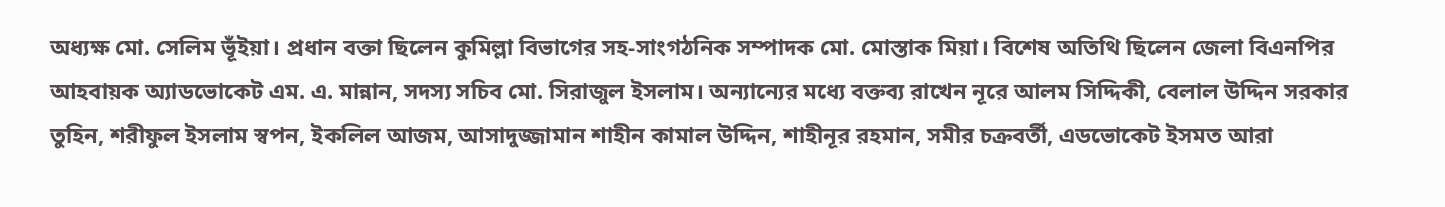অধ্যক্ষ মো. সেলিম ভূঁইয়া। প্রধান বক্তা ছিলেন কুমিল্লা বিভাগের সহ-সাংগঠনিক সম্পাদক মো. মোস্তাক মিয়া। বিশেষ অতিথি ছিলেন জেলা বিএনপির আহবায়ক অ্যাডভোকেট এম. এ. মান্নান, সদস্য সচিব মো. সিরাজুল ইসলাম। অন্যান্যের মধ্যে বক্তব্য রাখেন নূরে আলম সিদ্দিকী, বেলাল উদ্দিন সরকার তুহিন, শরীফুল ইসলাম স্বপন, ইকলিল আজম, আসাদুজ্জামান শাহীন কামাল উদ্দিন, শাহীনূর রহমান, সমীর চক্রবর্তী, এডভোকেট ইসমত আরা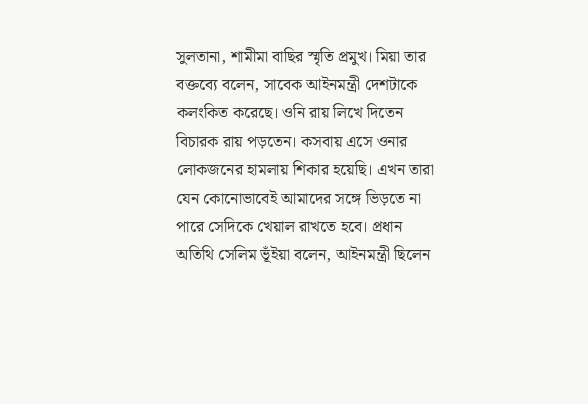সুলতানা, শামীমা বাছির স্মৃতি প্রমুখ। মিয়া তার বক্তব্যে বলেন, সাবেক আইনমন্ত্রী দেশটাকে কলংকিত করেছে। ওনি রায় লিখে দিতেন বিচারক রায় পড়তেন। কসবায় এসে ওনার লোকজনের হামলায় শিকার হয়েছি। এখন তারা যেন কোনোভাবেই আমাদের সঙ্গে ভিড়তে না পারে সেদিকে খেয়াল রাখতে হবে। প্রধান অতিথি সেলিম ভূঁইয়া বলেন, আইনমন্ত্রী ছিলেন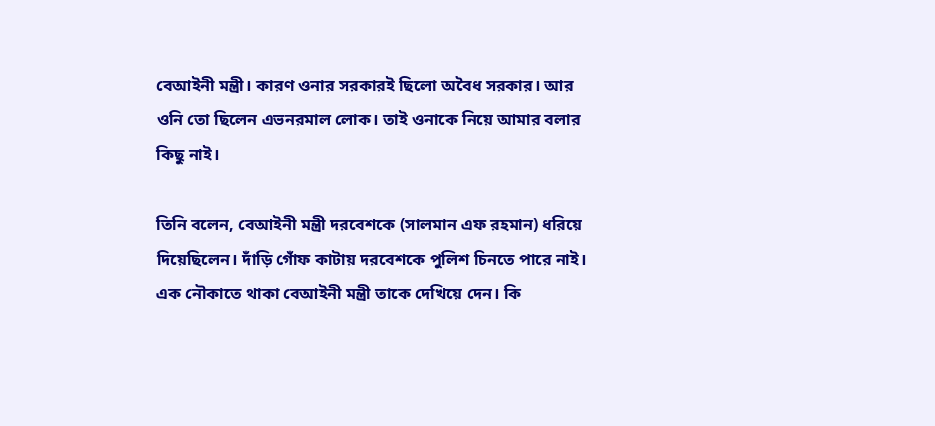বেআইনী মন্ত্রী। কারণ ওনার সরকারই ছিলো অবৈধ সরকার। আর ওনি তো ছিলেন এভনরমাল লোক। তাই ওনাকে নিয়ে আমার বলার কিছু নাই।

তিনি বলেন, বেআইনী মন্ত্রী দরবেশকে (সালমান এফ রহমান) ধরিয়ে দিয়েছিলেন। দাঁড়ি গোঁফ কাটায় দরবেশকে পুলিশ চিনতে পারে নাই। এক নৌকাতে থাকা বেআইনী মন্ত্রী তাকে দেখিয়ে দেন। কি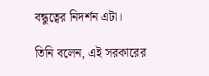বন্ধুত্বের নিদর্শন এটা।

তিনি বলেন, এই সরকারের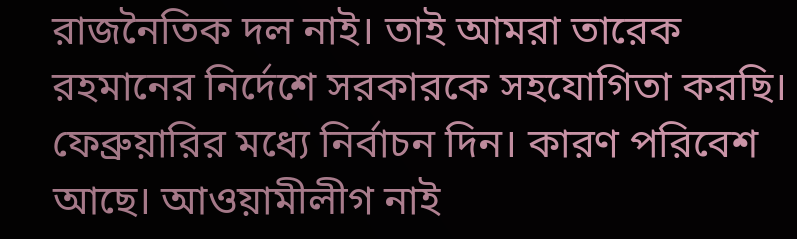রাজনৈতিক দল নাই। তাই আমরা তারেক রহমানের নির্দেশে সরকারকে সহযোগিতা করছি। ফেব্রুয়ারির মধ্যে নির্বাচন দিন। কারণ পরিবেশ আছে। আওয়ামীলীগ নাই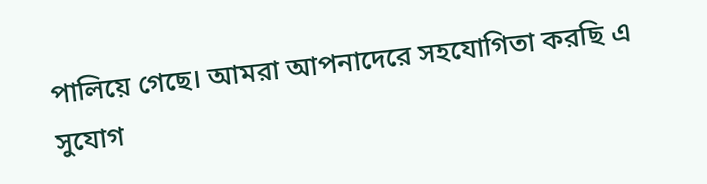পালিয়ে গেছে। আমরা আপনাদেরে সহযোগিতা করছি এ সুযোগ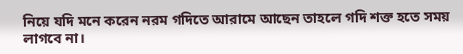নিয়ে যদি মনে করেন নরম গদিতে আরামে আছেন তাহলে গদি শক্ত হতে সময় লাগবে না।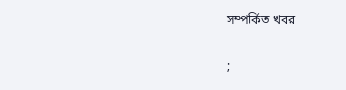সম্পর্কিত খবর

;